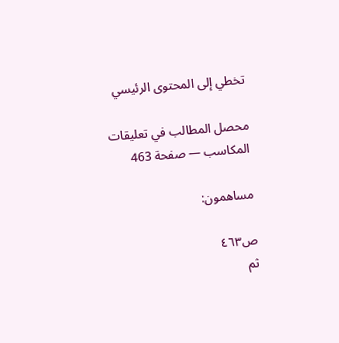تخطي إلى المحتوى الرئيسي

محصل المطالب في تعليقات المكاسب — صفحة 463

مساهمون:

ص٤٦٣
ثم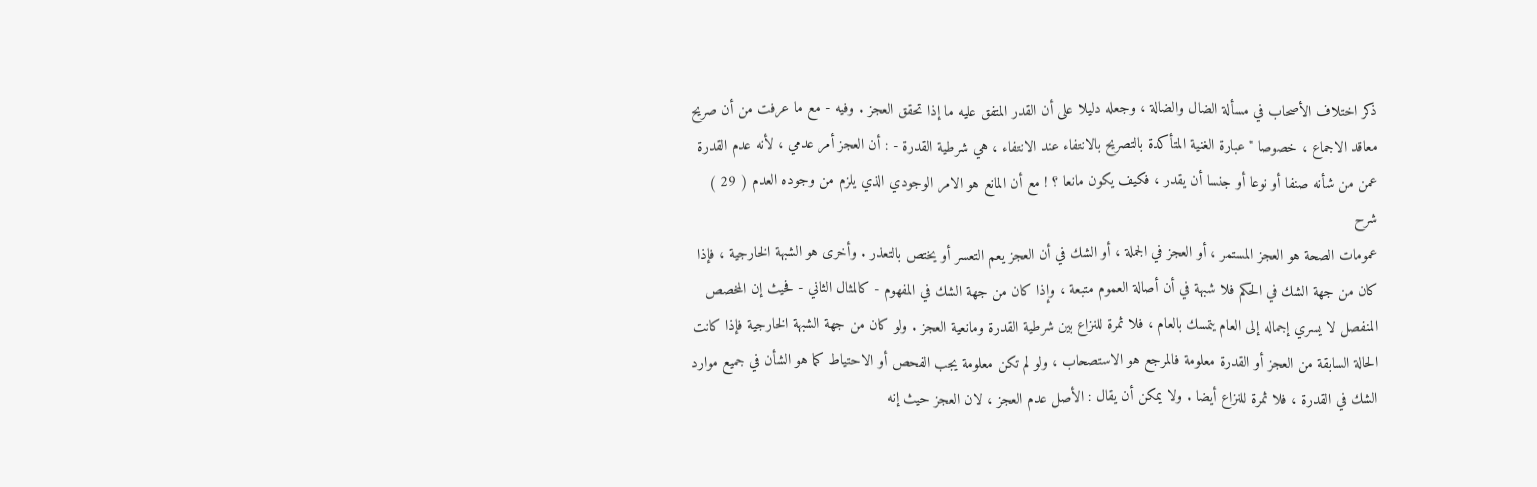ذكر اختلاف الأصحاب في مسألة الضال والضالة ، وجعله دليلا على أن القدر المتفق عليه ما إذا تحقق العجز . وفيه - مع ما عرفت من أن صريح معاقد الاجماع ، خصوصا " عبارة الغنية المتأكدة بالتصريح بالانتفاء عند الانتفاء ، هي شرطية القدرة - : أن العجز أمر عدمي ، لأنه عدم القدرة عمن من شأنه صنفا أو نوعا أو جنسا أن يقدر ، فكيف يكون مانعا ؟ ! مع أن المانع هو الامر الوجودي الذي يلزم من وجوده العدم ( 29 )
شرح
عمومات الصحة هو العجز المستمر ، أو العجز في الجملة ، أو الشك في أن العجز يعم التعسر أو يختص بالتعذر . وأخرى هو الشبهة الخارجية ، فإذا كان من جهة الشك في الحكم فلا شبهة في أن أصالة العموم متبعة ، وإذا كان من جهة الشك في المفهوم - كالمثال الثاني - فحيث إن المخصص المنفصل لا يسري إجماله إلى العام يتمسك بالعام ، فلا ثمرة للنزاع بين شرطية القدرة ومانعية العجز . ولو كان من جهة الشبهة الخارجية فإذا كانت الحالة السابقة من العجز أو القدرة معلومة فالمرجع هو الاستصحاب ، ولو لم تكن معلومة يجب الفحص أو الاحتياط كما هو الشأن في جميع موارد الشك في القدرة ، فلا ثمرة للنزاع أيضا . ولا يمكن أن يقال : الأصل عدم العجز ، لان العجز حيث إنه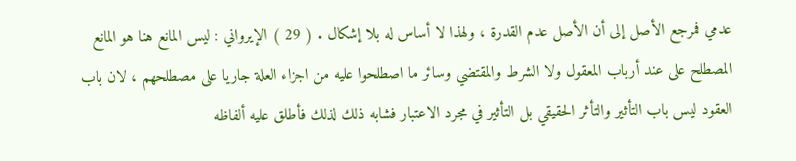عدمي فمرجع الأصل إلى أن الأصل عدم القدرة ، ولهذا لا أساس له بلا إشكال . ( 29 ) الإيرواني : ليس المانع هنا هو المانع المصطلح على عند أرباب المعقول ولا الشرط والمقتضي وسائر ما اصطلحوا عليه من اجزاء العلة جاريا على مصطلحهم ، لان باب العقود ليس باب التأثير والتأثر الحقيقي بل التأثير في مجرد الاعتبار فشابه ذلك لذلك فأطلق عليه ألفاظه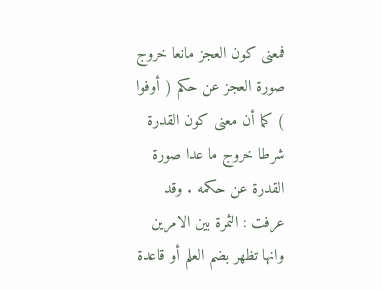فمعنى كون العجز مانعا خروج صورة العجز عن حكم ( أوفوا ) كما أن معنى كون القدرة شرطا خروج ما عدا صورة القدرة عن حكمه . وقد عرفت : الثمرة بين الامرين وانها تظهر بضم العلم أو قاعدة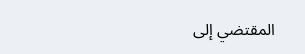المقتضي إلى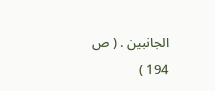الجانبين . ( ص 194 )